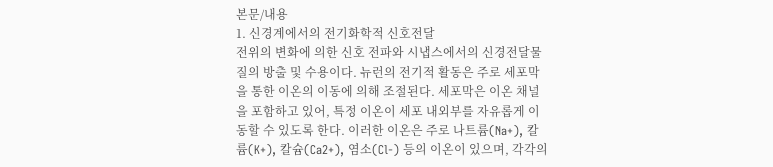본문/내용
1. 신경계에서의 전기화학적 신호전달
전위의 변화에 의한 신호 전파와 시냅스에서의 신경전달물질의 방출 및 수용이다. 뉴런의 전기적 활동은 주로 세포막을 통한 이온의 이동에 의해 조절된다. 세포막은 이온 채널을 포함하고 있어, 특정 이온이 세포 내외부를 자유롭게 이동할 수 있도록 한다. 이러한 이온은 주로 나트륨(Na+), 칼륨(K+), 칼슘(Ca2+), 염소(Cl-) 등의 이온이 있으며, 각각의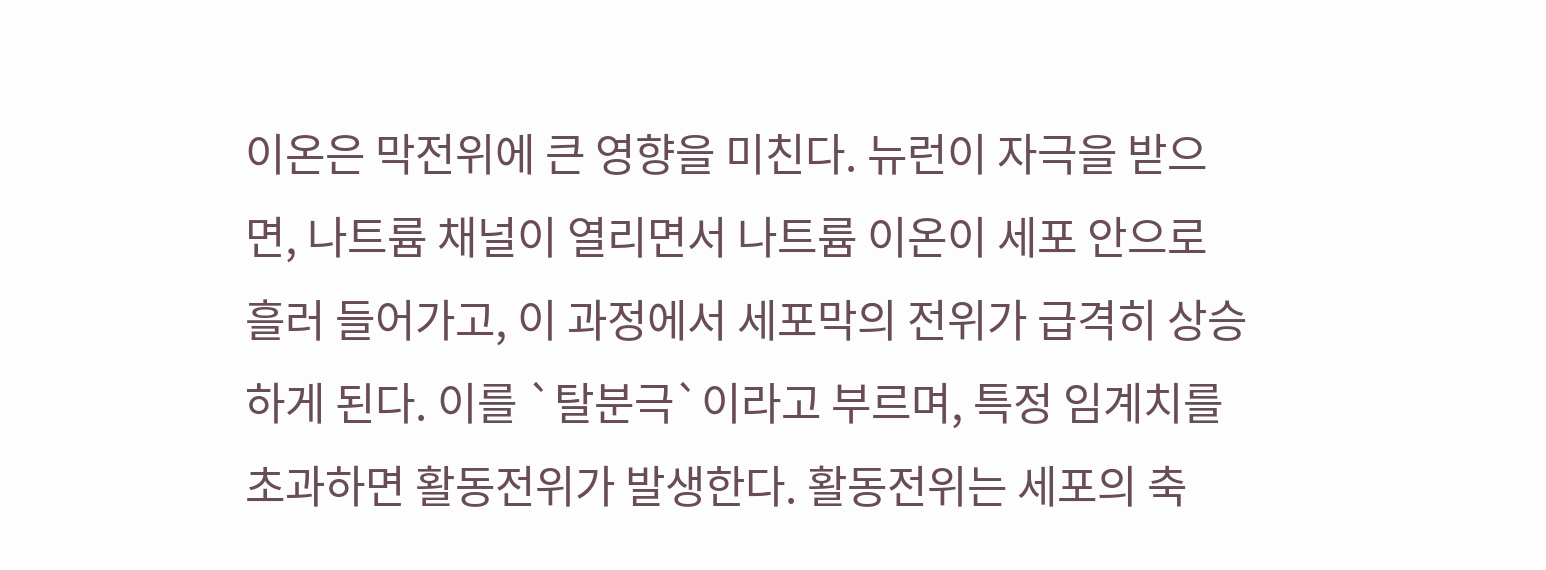이온은 막전위에 큰 영향을 미친다. 뉴런이 자극을 받으면, 나트륨 채널이 열리면서 나트륨 이온이 세포 안으로 흘러 들어가고, 이 과정에서 세포막의 전위가 급격히 상승하게 된다. 이를 `탈분극`이라고 부르며, 특정 임계치를 초과하면 활동전위가 발생한다. 활동전위는 세포의 축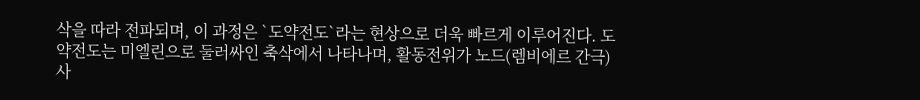삭을 따라 전파되며, 이 과정은 `도약전도`라는 현상으로 더욱 빠르게 이루어진다. 도약전도는 미엘린으로 둘러싸인 축삭에서 나타나며, 활동전위가 노드(렘비에르 간극) 사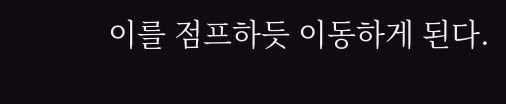이를 점프하듯 이동하게 된다.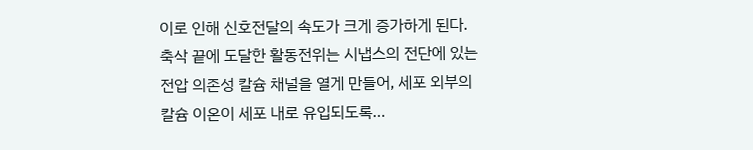이로 인해 신호전달의 속도가 크게 증가하게 된다. 축삭 끝에 도달한 활동전위는 시냅스의 전단에 있는 전압 의존성 칼슘 채널을 열게 만들어, 세포 외부의 칼슘 이온이 세포 내로 유입되도록…